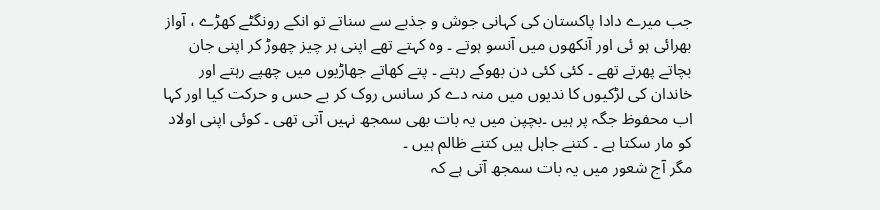جب میرے دادا پاکستان کی کہانی جوش و جذبے سے سناتے تو انکے رونگٹے کھڑے ، آواز بھرائی ہو ئی اور آنکھوں میں آنسو ہوتے ۔ وہ کہتے تھے اپنی ہر چیز چھوڑ کر اپنی جان بچاتے پھرتے تھے ۔ کئی کئی دن بھوکے رہتے ۔ پتے کھاتے جھاڑیوں میں چھپے رہتے اور خاندان کی لڑکیوں کا ندیوں میں منہ دے کر سانس روک کر بے حس و حرکت کیا اور کہا اب محفوظ جگہ پر ہیں ۔بچپن میں یہ بات بھی سمجھ نہیں آتی تھی ۔ کوئی اپنی اولاد کو مار سکتا ہے ۔ کتنے جاہل ہیں کتنے ظالم ہیں ۔
مگر آج شعور میں یہ بات سمجھ آتی ہے کہ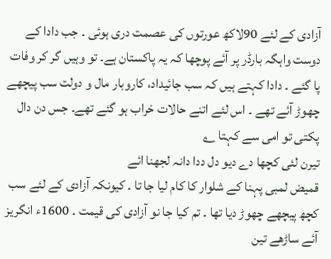آزادی کے لئے 90لاکھ عورتوں کی عصمت دری ہوئی ۔ جب دادا کے دوست واہگہ بارڈر پر آئے پوچھا کہ یہ پاکستان ہے۔ تو وہیں گر کر وفات پا گئے ۔ دادا کہتے ہیں کہ سب جائیداد، کاروبار مال و دولت سب پیچھے چھوڑ آئے تھے ۔ اس لئے اتنے حالات خراب ہو گئے تھے۔ جس دن دال پکتی تو امی سے کہتا ؎
تیرن لئی کچھا دے دیو دل ددا دانہ لجھنا ائے
قمیض لمبی پہنا کے شلوار کا کام لیا جا تا ۔ کیونکہ آزادی کے لئے سب کچھ پیچھے چھوڑ دیا تھا ۔ تم کیا جا نو آزادی کی قیمت ۔ 1600ء انگریز آئے ساڑھے تین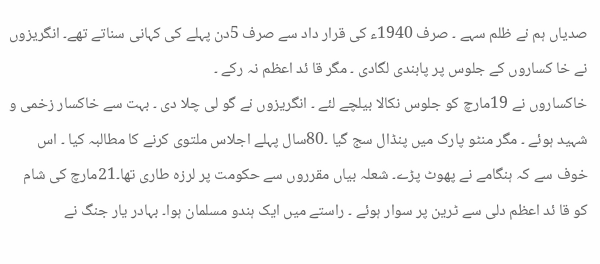صدیاں ہم نے ظلم سہے ۔ صرف 1940ء کی قرار داد سے صرف 5دن پہلے کی کہانی سناتے تھے۔ انگریزوں نے خا کساروں کے جلوس پر پابندی لگادی ۔ مگر قا ئد اعظم نہ رکے ۔
خاکساروں نے 19مارچ کو جلوس نکالا بیلچے لئے ۔ انگریزوں نے گو لی چلا دی ۔ بہت سے خاکسار زخمی و شہید ہوئے ۔ مگر منٹو پارک میں پنڈال سج گیا ۔80سال پہلے اجلاس ملتوی کرنے کا مطالبہ کیا ۔ اس خوف سے کہ ہنگامے نے پھوٹ پڑے۔ شعلہ بیاں مقرروں سے حکومت پر لرزہ طاری تھا۔21مارچ کی شام کو قا ئد اعظم دلی سے ٹرین پر سوار ہوئے ۔ راستے میں ایک ہندو مسلمان ہوا۔ بہادر یار جنگ نے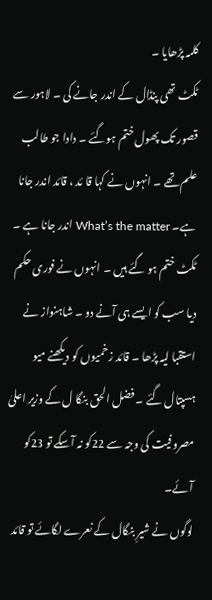کلمہ پڑھایا ۔
ٹکٹ تھی پنڈال کے اندر جانے کی ۔ لاہور سے قصور تک پھول ختم ہوگئے ۔ دادا جو طالب علم تھے ۔ انہوں نے کہا قا ئد ، قائد اندر جانا ہے۔ What’s the matter اندر جانا ہے ۔ ٹکٹ ختم ہو گئے ہیں ۔ انہوں نے فوری حکم دیا سب کو ایسے ہی آنے دو ۔ شاہنواز نے استقبا لیہ پڑھا ۔ قائد زخمیوں کو دیکھنے میو ہسپتال گئے ۔ فضل الحق بنگا ل کے وزیر اعلیٰ مصروفیت کی وجہ سے 22کو نہ آسکے تو 23کو آئے۔
لوگوں نے شیرِ بنگال کے نعرے لگائے تو قائد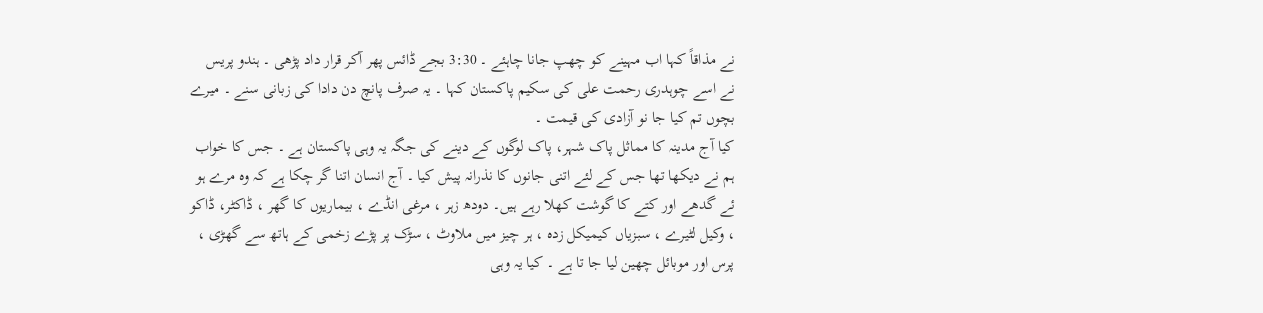نے مذاقاً کہا اب مہینے کو چھپ جانا چاہئے ۔ 3:30 بجے ڈائس پھر آکر قرار داد پڑھی ۔ ہندو پریس نے اسے چوہدری رحمت علی کی سکیم پاکستان کہا ۔ یہ صرف پانچ دن دادا کی زبانی سنے ۔ میرے بچوں تم کیا جا نو آزادی کی قیمت ۔
کیا آج مدینہ کا مماثل پاک شہر، پاک لوگوں کے دینے کی جگہ یہ وہی پاکستان ہے ۔ جس کا خواب ہم نے دیکھا تھا جس کے لئے اتنی جانوں کا نذرانہ پیش کیا ۔ آج انسان اتنا گر چکا ہے کہ وہ مرے ہو ئے گدھے اور کتے کا گوشت کھلا رہے ہیں۔ دودھ زہر ، مرغی انڈے ، بیماریوں کا گھر ، ڈاکٹر، ڈاکو ، وکیل لٹیرے ، سبزیاں کیمیکل زدہ ، ہر چیز میں ملاوٹ ، سڑک پر پڑے زخمی کے ہاتھ سے گھڑی ، پرس اور موبائل چھین لیا جا تا ہے ۔ کیا یہ وہی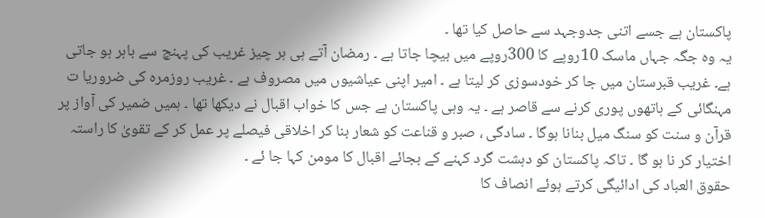پاکستان ہے جسے اتنی جدوجہد سے حاصل کیا تھا ۔
یہ وہ جگہ جہاں ماسک 10روپے کا 300روپے میں بیچا جاتا ہے ۔ رمضان آتے ہی ہر چیز غریب کی پہنچ سے باہر ہو جاتی ہے۔ غریب قبرستان میں جا کر خودسوزی کر لیتا ہے ۔ امیر اپنی عیاشیوں میں مصروف ہے ۔ غریب روزمرہ کی ضروریا ت مہنگائی کے ہاتھوں پوری کرنے سے قاصر ہے ۔ یہ وہی پاکستان ہے جس کا خواب اقبال نے دیکھا تھا ۔ ہمیں ضمیر کی آواز پر قرآن و سنت کو سنگ میل بنانا ہوگا ۔ سادگی ، صبر و قناعت کو شعار بنا کر اخلاقی فیصلے پر عمل کر کے تقویٰ کا راستہ اختیار کر نا ہو گا ۔ تاکہ پاکستان کو دہشت گرد کہنے کے بجائے اقبال کا مومن کہا جا ئے ۔
حقوق العباد کی ادائیگی کرتے ہوئے انصاف کا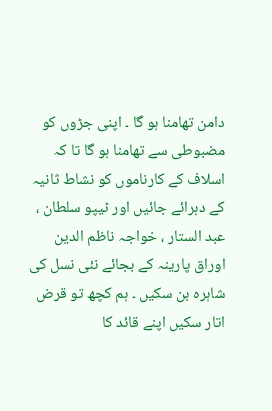دامن تھامنا ہو گا ۔ اپنی جڑوں کو مضبوطی سے تھامنا ہو گا تا کہ اسلاف کے کارناموں کو نشاط ثانیہ کے دہرائے جائیں اور ٹیپو سلطان ، عبد الستار ، خواجہ ناظم الدین اوراق پارینہ کے بجائے نئی نسل کی شاہرہ بن سکیں ۔ ہم کچھ تو قرض اتار سکیں اپنے قائد کا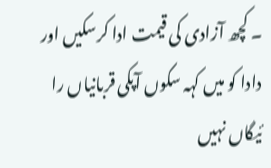۔ کچھ آزادی کی قیمت ادا کرسکیں اور دادا کو میں کہہ سکوں آپکی قربانیاں را ئیگاں نہیں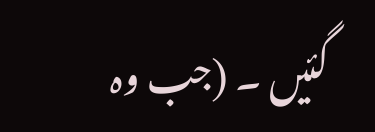گئیں ۔ (جب وہ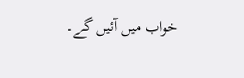خواب میں آئیں گے۔